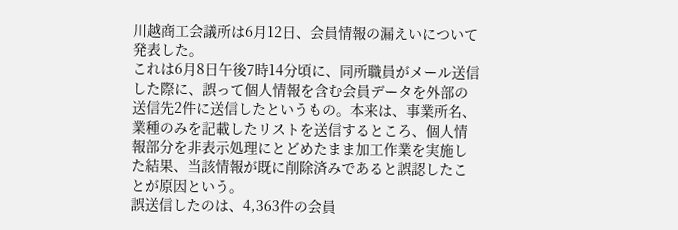川越商工会議所は6月12日、会員情報の漏えいについて発表した。
これは6月8日午後7時14分頃に、同所職員がメール送信した際に、誤って個人情報を含む会員データを外部の送信先2件に送信したというもの。本来は、事業所名、業種のみを記載したリストを送信するところ、個人情報部分を非表示処理にとどめたまま加工作業を実施した結果、当該情報が既に削除済みであると誤認したことが原因という。
誤送信したのは、4,363件の会員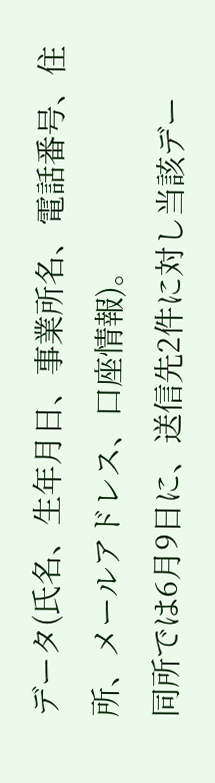データ(氏名、生年月日、事業所名、電話番号、住所、メールアドレス、口座情報)。
同所では6月9日に、送信先2件に対し当該デー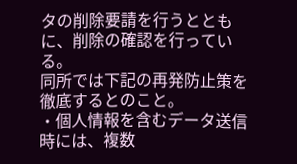タの削除要請を行うとともに、削除の確認を行っている。
同所では下記の再発防止策を徹底するとのこと。
・個人情報を含むデータ送信時には、複数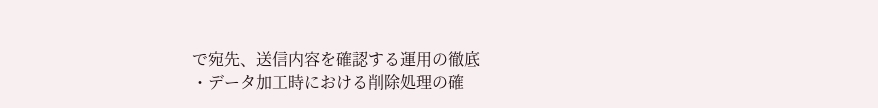で宛先、送信内容を確認する運用の徹底
・データ加工時における削除処理の確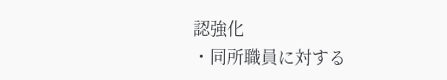認強化
・同所職員に対する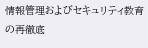情報管理およびセキュリティ教育の再徹底